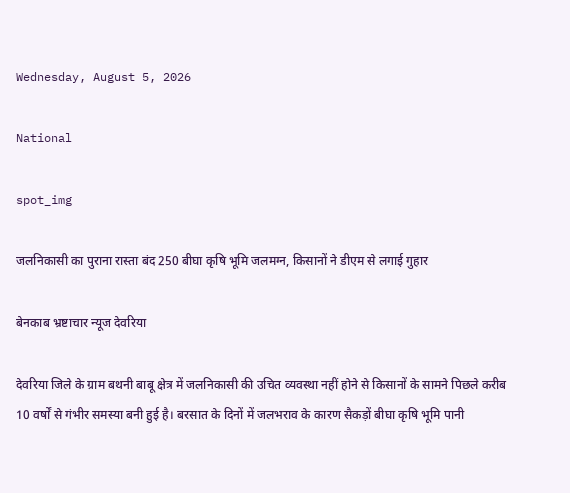Wednesday, August 5, 2026

National

spot_img

जलनिकासी का पुराना रास्ता बंद 250 बीघा कृषि भूमि जलमग्न, किसानों ने डीएम से लगाई गुहार

बेनकाब भ्रष्टाचार न्यूज देवरिया

देवरिया जिले के ग्राम बथनी बाबू क्षेत्र में जलनिकासी की उचित व्यवस्था नहीं होने से किसानों के सामने पिछले करीब 10 वर्षों से गंभीर समस्या बनी हुई है। बरसात के दिनों में जलभराव के कारण सैकड़ों बीघा कृषि भूमि पानी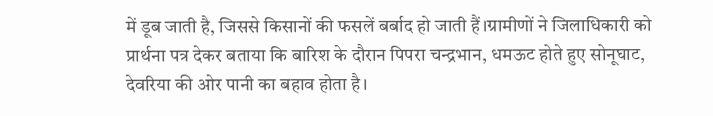में डूब जाती है, जिससे किसानों की फसलें बर्बाद हो जाती हैं।ग्रामीणों ने जिलाधिकारी को प्रार्थना पत्र देकर बताया कि बारिश के दौरान पिपरा चन्द्रभान, धमऊट होते हुए सोनूघाट, देवरिया की ओर पानी का बहाव होता है।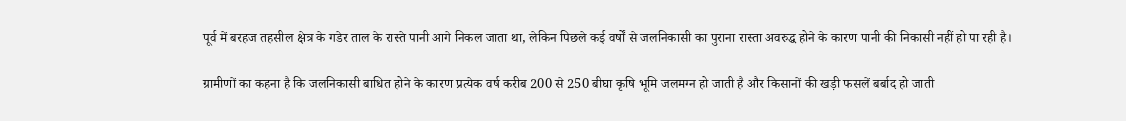पूर्व में बरहज तहसील क्षेत्र के गडेर ताल के रास्ते पानी आगे निकल जाता था, लेकिन पिछले कई वर्षों से जलनिकासी का पुराना रास्ता अवरुद्ध होने के कारण पानी की निकासी नहीं हो पा रही है।

ग्रामीणों का कहना है कि जलनिकासी बाधित होने के कारण प्रत्येक वर्ष करीब 200 से 250 बीघा कृषि भूमि जलमग्न हो जाती है और किसानों की खड़ी फसलें बर्बाद हो जाती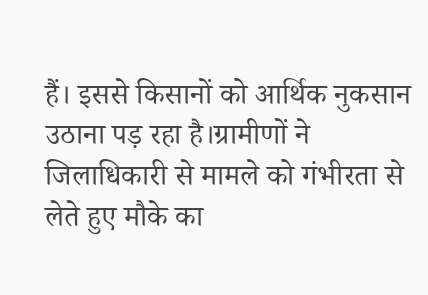हैं। इससे किसानों को आर्थिक नुकसान उठाना पड़ रहा है।ग्रामीणों ने जिलाधिकारी से मामले को गंभीरता से लेते हुए मौके का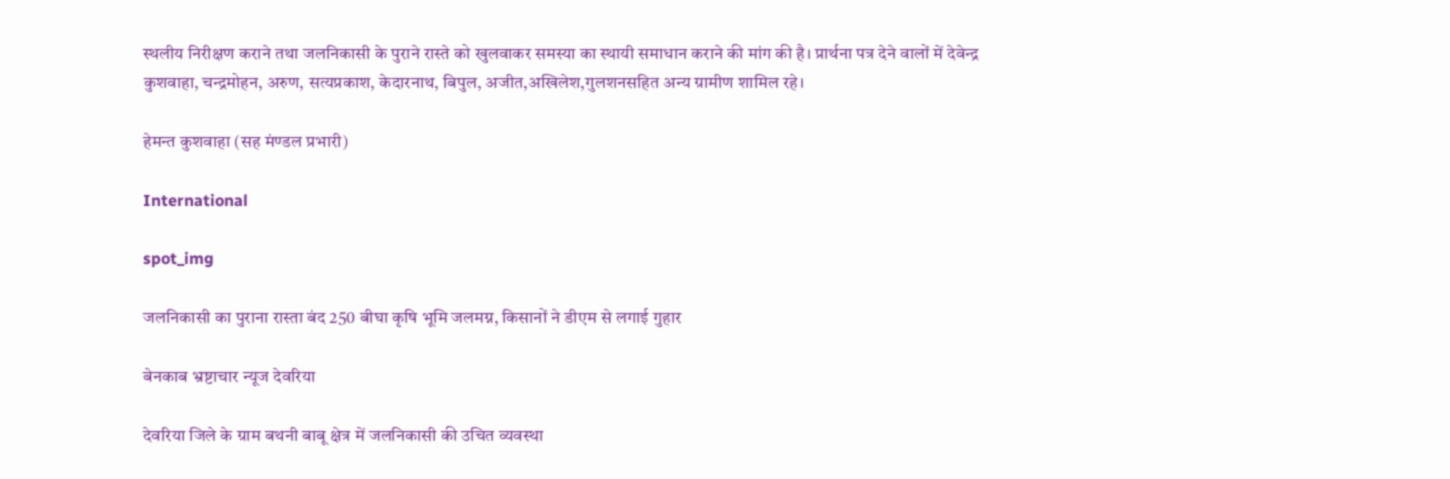स्थलीय निरीक्षण कराने तथा जलनिकासी के पुराने रास्ते को खुलवाकर समस्या का स्थायी समाधान कराने की मांग की है। प्रार्थना पत्र देने वालों में देवेन्द्र कुशवाहा, चन्द्रमोहन, अरुण, सत्यप्रकाश, केदारनाथ, बिपुल, अजीत,अखिलेश,गुलशनसहित अन्य ग्रामीण शामिल रहे।

हेमन्त कुशवाहा (सह मंण्डल प्रभारी)

International

spot_img

जलनिकासी का पुराना रास्ता बंद 250 बीघा कृषि भूमि जलमग्न, किसानों ने डीएम से लगाई गुहार

बेनकाब भ्रष्टाचार न्यूज देवरिया

देवरिया जिले के ग्राम बथनी बाबू क्षेत्र में जलनिकासी की उचित व्यवस्था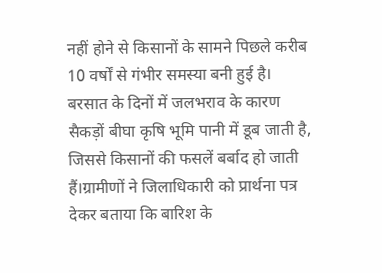नहीं होने से किसानों के सामने पिछले करीब 10 वर्षों से गंभीर समस्या बनी हुई है। बरसात के दिनों में जलभराव के कारण सैकड़ों बीघा कृषि भूमि पानी में डूब जाती है, जिससे किसानों की फसलें बर्बाद हो जाती हैं।ग्रामीणों ने जिलाधिकारी को प्रार्थना पत्र देकर बताया कि बारिश के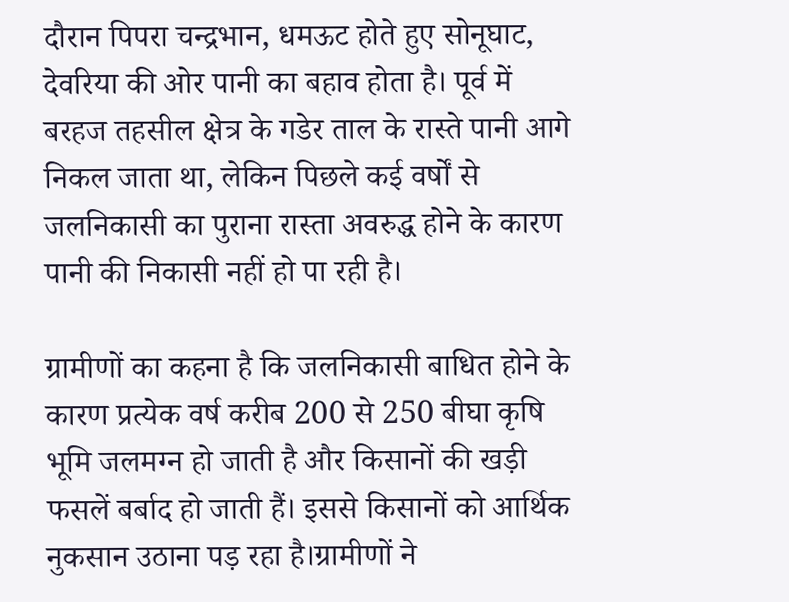दौरान पिपरा चन्द्रभान, धमऊट होते हुए सोनूघाट, देवरिया की ओर पानी का बहाव होता है। पूर्व में बरहज तहसील क्षेत्र के गडेर ताल के रास्ते पानी आगे निकल जाता था, लेकिन पिछले कई वर्षों से जलनिकासी का पुराना रास्ता अवरुद्ध होने के कारण पानी की निकासी नहीं हो पा रही है।

ग्रामीणों का कहना है कि जलनिकासी बाधित होने के कारण प्रत्येक वर्ष करीब 200 से 250 बीघा कृषि भूमि जलमग्न हो जाती है और किसानों की खड़ी फसलें बर्बाद हो जाती हैं। इससे किसानों को आर्थिक नुकसान उठाना पड़ रहा है।ग्रामीणों ने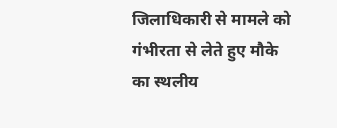जिलाधिकारी से मामले को गंभीरता से लेते हुए मौके का स्थलीय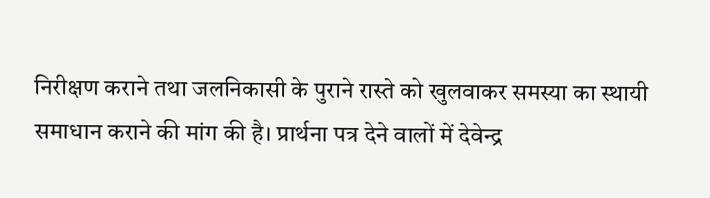निरीक्षण कराने तथा जलनिकासी के पुराने रास्ते को खुलवाकर समस्या का स्थायी समाधान कराने की मांग की है। प्रार्थना पत्र देने वालों में देवेन्द्र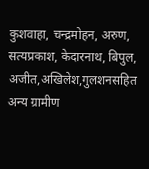कुशवाहा, चन्द्रमोहन, अरुण, सत्यप्रकाश, केदारनाथ, बिपुल, अजीत,अखिलेश,गुलशनसहित अन्य ग्रामीण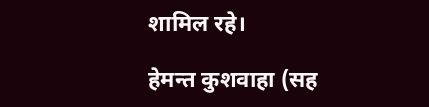शामिल रहे।

हेमन्त कुशवाहा (सह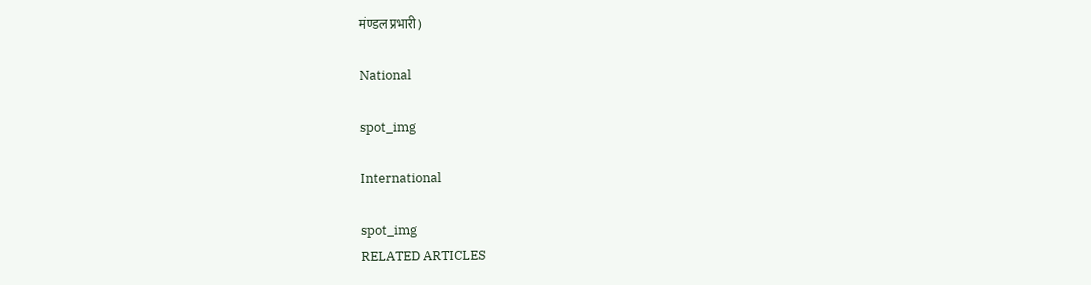मंण्डल प्रभारी)

National

spot_img

International

spot_img
RELATED ARTICLES